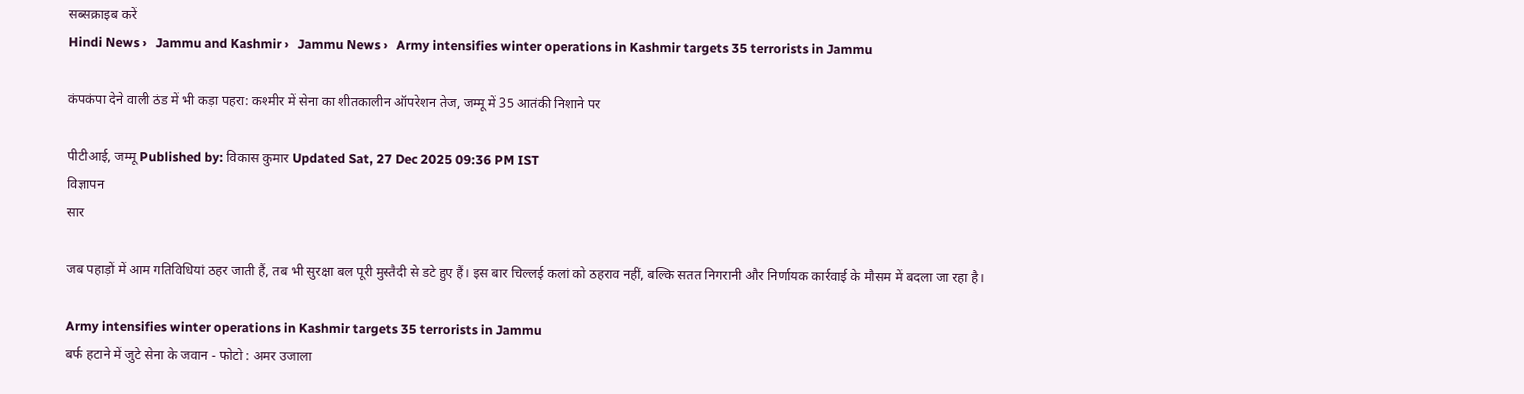सब्सक्राइब करें
Hindi News ›   Jammu and Kashmir ›   Jammu News ›   Army intensifies winter operations in Kashmir targets 35 terrorists in Jammu

कंपकंपा देने वाली ठंड में भी कड़ा पहरा: कश्मीर में सेना का शीतकालीन ऑपरेशन तेज, जम्मू में 35 आतंकी निशाने पर

पीटीआई, जम्मू Published by: विकास कुमार Updated Sat, 27 Dec 2025 09:36 PM IST
विज्ञापन
सार

जब पहाड़ों में आम गतिविधियां ठहर जाती हैं, तब भी सुरक्षा बल पूरी मुस्तैदी से डटे हुए हैं। इस बार चिल्लई कलां को ठहराव नहीं, बल्कि सतत निगरानी और निर्णायक कार्रवाई के मौसम में बदला जा रहा है।

Army intensifies winter operations in Kashmir targets 35 terrorists in Jammu
बर्फ हटाने में जुटे सेना के जवान - फोटो : अमर उजाला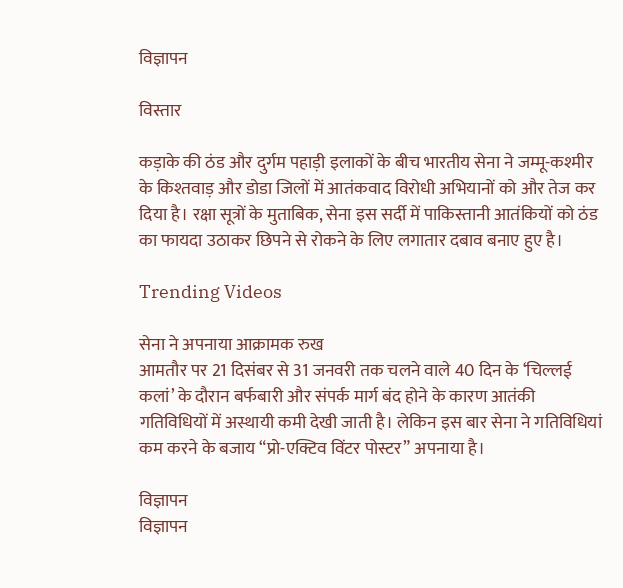विज्ञापन

विस्तार

कड़ाके की ठंड और दुर्गम पहाड़ी इलाकों के बीच भारतीय सेना ने जम्मू-कश्मीर के किश्तवाड़ और डोडा जिलों में आतंकवाद विरोधी अभियानों को और तेज कर दिया है। रक्षा सूत्रों के मुताबिक, सेना इस सर्दी में पाकिस्तानी आतंकियों को ठंड का फायदा उठाकर छिपने से रोकने के लिए लगातार दबाव बनाए हुए है।

Trending Videos

सेना ने अपनाया आक्रामक रुख
आमतौर पर 21 दिसंबर से 31 जनवरी तक चलने वाले 40 दिन के ‘चिल्लई कलां’ के दौरान बर्फबारी और संपर्क मार्ग बंद होने के कारण आतंकी गतिविधियों में अस्थायी कमी देखी जाती है। लेकिन इस बार सेना ने गतिविधियां कम करने के बजाय “प्रो-एक्टिव विंटर पोस्टर” अपनाया है।

विज्ञापन
विज्ञापन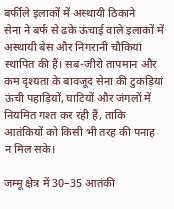बर्फीले इलाकों में अस्थायी ठिकाने
सेना ने बर्फ से ढके ऊंचाई वाले इलाकों में अस्थायी बेस और निगरानी चौकियां स्थापित की हैं। सब-जीरो तापमान और कम दृश्यता के बावजूद सेना की टुकड़ियां ऊंची पहाड़ियों, घाटियों और जंगलों में नियमित गश्त कर रही हैं, ताकि आतंकियों को किसी भी तरह की पनाह न मिल सके।

जम्मू क्षेत्र में 30–35 आतंकी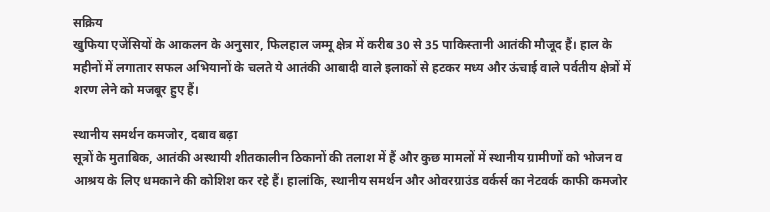सक्रिय
खुफिया एजेंसियों के आकलन के अनुसार, फिलहाल जम्मू क्षेत्र में करीब 30 से 35 पाकिस्तानी आतंकी मौजूद हैं। हाल के महीनों में लगातार सफल अभियानों के चलते ये आतंकी आबादी वाले इलाकों से हटकर मध्य और ऊंचाई वाले पर्वतीय क्षेत्रों में शरण लेने को मजबूर हुए हैं।

स्थानीय समर्थन कमजोर, दबाव बढ़ा
सूत्रों के मुताबिक, आतंकी अस्थायी शीतकालीन ठिकानों की तलाश में हैं और कुछ मामलों में स्थानीय ग्रामीणों को भोजन व आश्रय के लिए धमकाने की कोशिश कर रहे हैं। हालांकि, स्थानीय समर्थन और ओवरग्राउंड वर्कर्स का नेटवर्क काफी कमजोर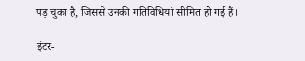पड़ चुका है, जिससे उनकी गतिविधियां सीमित हो गई हैं।

इंटर-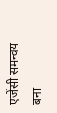एजेंसी समन्वय बना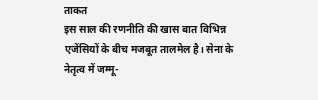ताकत
इस साल की रणनीति की खास बात विभिन्न एजेंसियों के बीच मजबूत तालमेल है। सेना के नेतृत्व में जम्मू-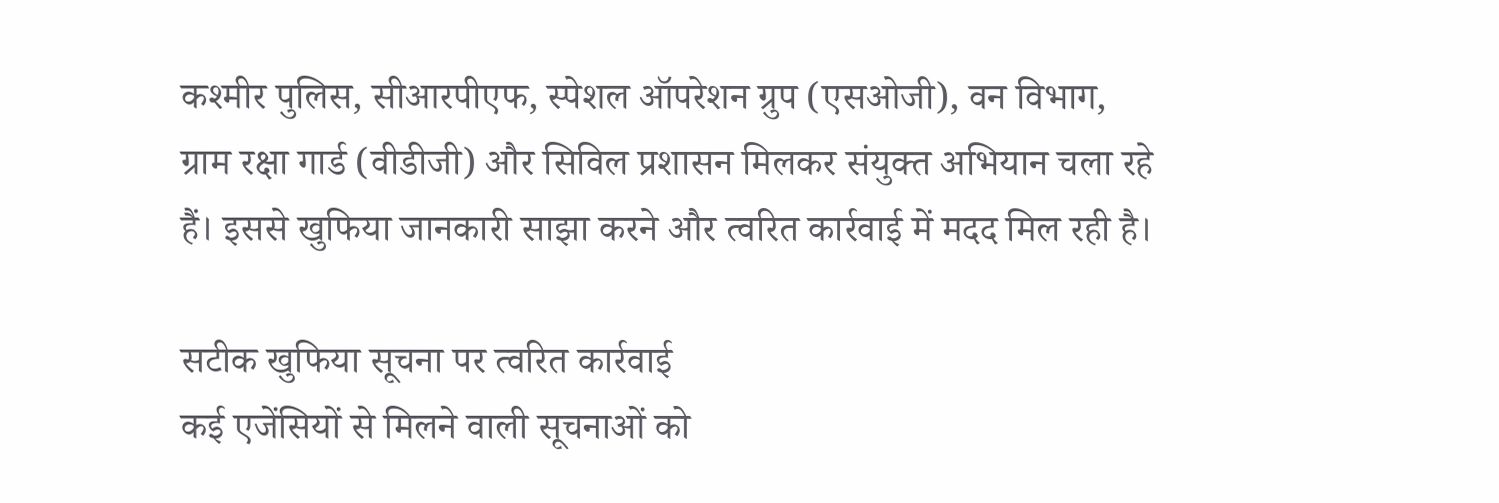कश्मीर पुलिस, सीआरपीएफ, स्पेशल ऑपरेशन ग्रुप (एसओजी), वन विभाग, ग्राम रक्षा गार्ड (वीडीजी) और सिविल प्रशासन मिलकर संयुक्त अभियान चला रहे हैं। इससे खुफिया जानकारी साझा करने और त्वरित कार्रवाई में मदद मिल रही है।

सटीक खुफिया सूचना पर त्वरित कार्रवाई
कई एजेंसियों से मिलने वाली सूचनाओं को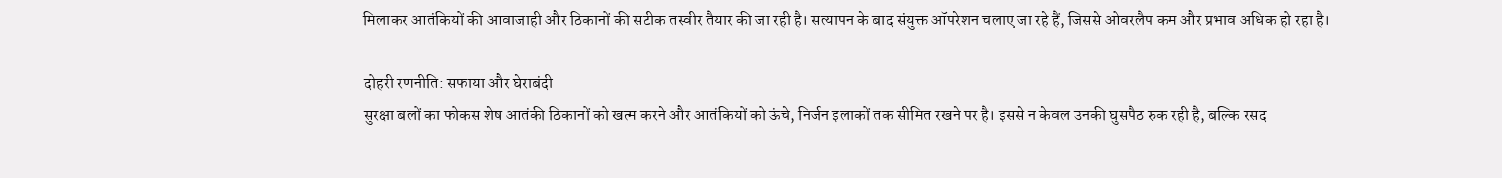मिलाकर आतंकियों की आवाजाही और ठिकानों की सटीक तस्वीर तैयार की जा रही है। सत्यापन के बाद संयुक्त ऑपरेशन चलाए जा रहे हैं, जिससे ओवरलैप कम और प्रभाव अधिक हो रहा है।

दोहरी रणनीति: सफाया और घेराबंदी
सुरक्षा बलों का फोकस शेष आतंकी ठिकानों को खत्म करने और आतंकियों को ऊंचे, निर्जन इलाकों तक सीमित रखने पर है। इससे न केवल उनकी घुसपैठ रुक रही है, बल्कि रसद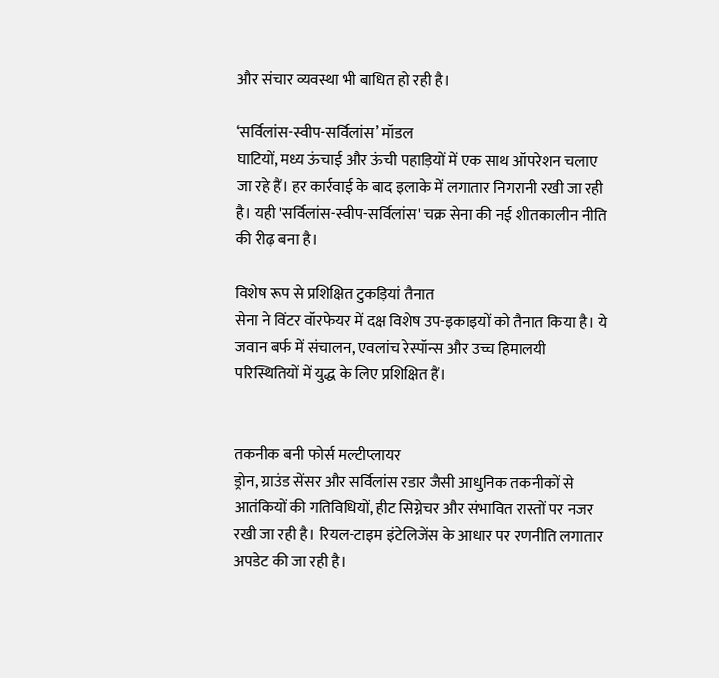और संचार व्यवस्था भी बाधित हो रही है।

‘सर्विलांस-स्वीप-सर्विलांस’ मॉडल
घाटियों, मध्य ऊंचाई और ऊंची पहाड़ियों में एक साथ ऑपरेशन चलाए जा रहे हैं। हर कार्रवाई के बाद इलाके में लगातार निगरानी रखी जा रही है। यही 'सर्विलांस-स्वीप-सर्विलांस' चक्र सेना की नई शीतकालीन नीति की रीढ़ बना है।

विशेष रूप से प्रशिक्षित टुकड़ियां तैनात
सेना ने विंटर वॉरफेयर में दक्ष विशेष उप-इकाइयों को तैनात किया है। ये जवान बर्फ में संचालन, एवलांच रेस्पॉन्स और उच्च हिमालयी परिस्थितियों में युद्ध के लिए प्रशिक्षित हैं।


तकनीक बनी फोर्स मल्टीप्लायर
ड्रोन, ग्राउंड सेंसर और सर्विलांस रडार जैसी आधुनिक तकनीकों से आतंकियों की गतिविधियों, हीट सिग्नेचर और संभावित रास्तों पर नजर रखी जा रही है। रियल-टाइम इंटेलिजेंस के आधार पर रणनीति लगातार अपडेट की जा रही है।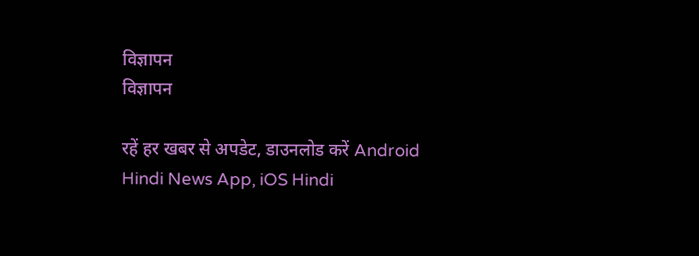विज्ञापन
विज्ञापन

रहें हर खबर से अपडेट, डाउनलोड करें Android Hindi News App, iOS Hindi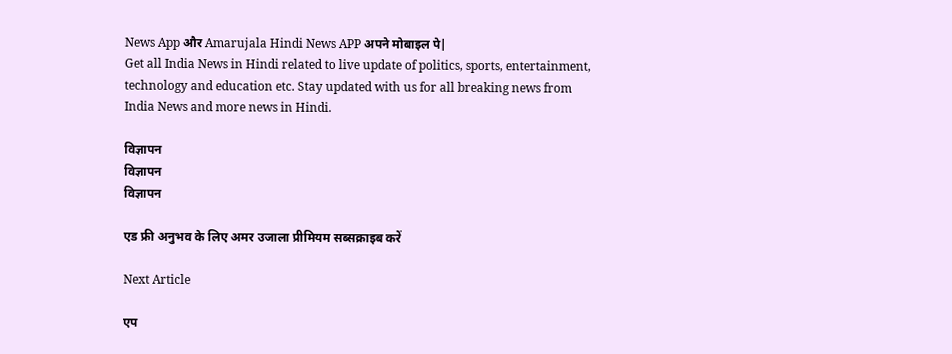News App और Amarujala Hindi News APP अपने मोबाइल पे|
Get all India News in Hindi related to live update of politics, sports, entertainment, technology and education etc. Stay updated with us for all breaking news from India News and more news in Hindi.

विज्ञापन
विज्ञापन
विज्ञापन

एड फ्री अनुभव के लिए अमर उजाला प्रीमियम सब्सक्राइब करें

Next Article

एप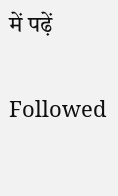में पढ़ें

Followed